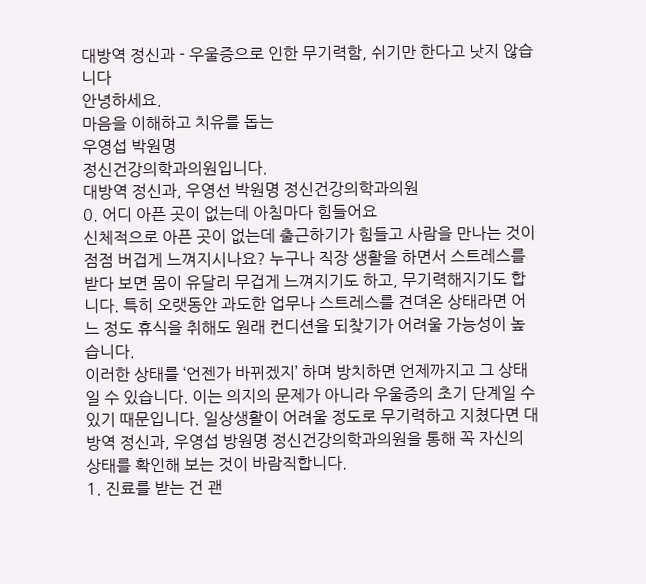대방역 정신과 - 우울증으로 인한 무기력함, 쉬기만 한다고 낫지 않습니다
안녕하세요.
마음을 이해하고 치유를 돕는
우영섭 박원명
정신건강의학과의원입니다.
대방역 정신과, 우영선 박원명 정신건강의학과의원
0. 어디 아픈 곳이 없는데 아침마다 힘들어요
신체적으로 아픈 곳이 없는데 출근하기가 힘들고 사람을 만나는 것이 점점 버겁게 느껴지시나요? 누구나 직장 생활을 하면서 스트레스를 받다 보면 몸이 유달리 무겁게 느껴지기도 하고, 무기력해지기도 합니다. 특히 오랫동안 과도한 업무나 스트레스를 견뎌온 상태라면 어느 정도 휴식을 취해도 원래 컨디션을 되찾기가 어려울 가능성이 높습니다.
이러한 상태를 ‘언젠가 바뀌겠지’ 하며 방치하면 언제까지고 그 상태일 수 있습니다. 이는 의지의 문제가 아니라 우울증의 초기 단계일 수 있기 때문입니다. 일상생활이 어려울 정도로 무기력하고 지쳤다면 대방역 정신과, 우영섭 방원명 정신건강의학과의원을 통해 꼭 자신의 상태를 확인해 보는 것이 바람직합니다.
1. 진료를 받는 건 괜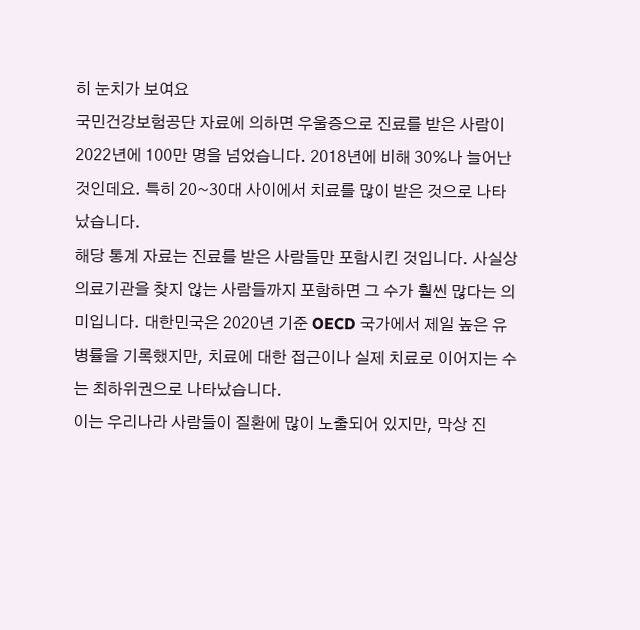히 눈치가 보여요
국민건강보험공단 자료에 의하면 우울증으로 진료를 받은 사람이 2022년에 100만 명을 넘었습니다. 2018년에 비해 30%나 늘어난 것인데요. 특히 20~30대 사이에서 치료를 많이 받은 것으로 나타났습니다.
해당 통계 자료는 진료를 받은 사람들만 포함시킨 것입니다. 사실상 의료기관을 찾지 않는 사람들까지 포함하면 그 수가 훨씬 많다는 의미입니다. 대한민국은 2020년 기준 OECD 국가에서 제일 높은 유병률을 기록했지만, 치료에 대한 접근이나 실제 치료로 이어지는 수는 최하위권으로 나타났습니다.
이는 우리나라 사람들이 질환에 많이 노출되어 있지만, 막상 진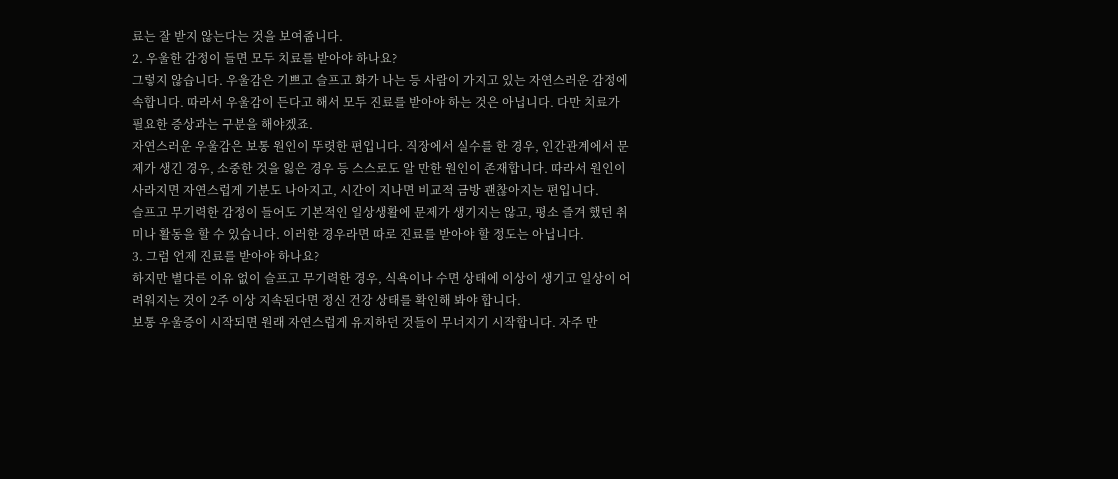료는 잘 받지 않는다는 것을 보여줍니다.
2. 우울한 감정이 들면 모두 치료를 받아야 하나요?
그렇지 않습니다. 우울감은 기쁘고 슬프고 화가 나는 등 사람이 가지고 있는 자연스러운 감정에 속합니다. 따라서 우울감이 든다고 해서 모두 진료를 받아야 하는 것은 아닙니다. 다만 치료가 필요한 증상과는 구분을 해야겠죠.
자연스러운 우울감은 보통 원인이 뚜렷한 편입니다. 직장에서 실수를 한 경우, 인간관계에서 문제가 생긴 경우, 소중한 것을 잃은 경우 등 스스로도 알 만한 원인이 존재합니다. 따라서 원인이 사라지면 자연스럽게 기분도 나아지고, 시간이 지나면 비교적 금방 괜찮아지는 편입니다.
슬프고 무기력한 감정이 들어도 기본적인 일상생활에 문제가 생기지는 않고, 평소 즐겨 했던 취미나 활동을 할 수 있습니다. 이러한 경우라면 따로 진료를 받아야 할 정도는 아닙니다.
3. 그럼 언제 진료를 받아야 하나요?
하지만 별다른 이유 없이 슬프고 무기력한 경우, 식욕이나 수면 상태에 이상이 생기고 일상이 어려워지는 것이 2주 이상 지속된다면 정신 건강 상태를 확인해 봐야 합니다.
보통 우울증이 시작되면 원래 자연스럽게 유지하던 것들이 무너지기 시작합니다. 자주 만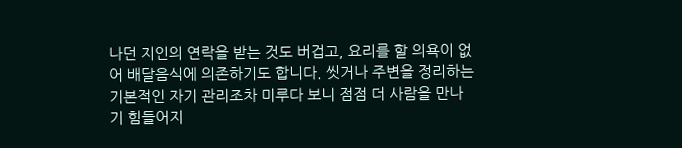나던 지인의 연락을 받는 것도 버겁고, 요리를 할 의욕이 없어 배달음식에 의존하기도 합니다. 씻거나 주변을 정리하는 기본적인 자기 관리조차 미루다 보니 점점 더 사람을 만나기 힘들어지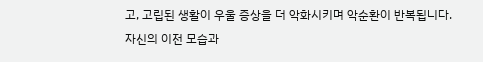고, 고립된 생활이 우울 증상을 더 악화시키며 악순환이 반복됩니다.
자신의 이전 모습과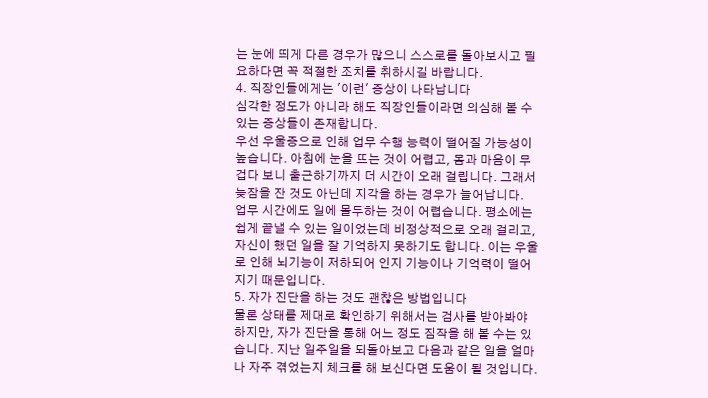는 눈에 띄게 다른 경우가 많으니 스스로를 돌아보시고 필요하다면 꼭 적절한 조치를 취하시길 바랍니다.
4. 직장인들에게는 '이런' 증상이 나타납니다
심각한 정도가 아니라 해도 직장인들이라면 의심해 볼 수 있는 증상들이 존재합니다.
우선 우울증으로 인해 업무 수행 능력이 떨어질 가능성이 높습니다. 아침에 눈을 뜨는 것이 어렵고, 몸과 마음이 무겁다 보니 출근하기까지 더 시간이 오래 걸립니다. 그래서 늦잠을 잔 것도 아닌데 지각을 하는 경우가 늘어납니다.
업무 시간에도 일에 몰두하는 것이 어렵습니다. 평소에는 쉽게 끝낼 수 있는 일이었는데 비정상적으로 오래 걸리고, 자신이 했던 일을 잘 기억하지 못하기도 합니다. 이는 우울로 인해 뇌기능이 저하되어 인지 기능이나 기억력이 떨어지기 때문입니다.
5. 자가 진단을 하는 것도 괜찮은 방법입니다
물론 상태를 제대로 확인하기 위해서는 검사를 받아봐야 하지만, 자가 진단을 통해 어느 정도 짐작을 해 볼 수는 있습니다. 지난 일주일을 되돌아보고 다음과 같은 일을 얼마나 자주 겪었는지 체크를 해 보신다면 도움이 될 것입니다.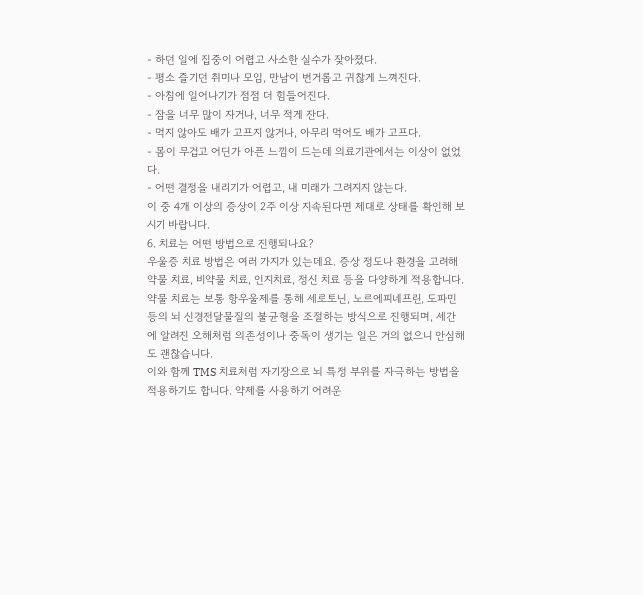- 하던 일에 집중이 어렵고 사소한 실수가 잦아졌다.
- 평소 즐기던 취미나 모임, 만남이 번거롭고 귀찮게 느껴진다.
- 아침에 일어나기가 점점 더 힘들어진다.
- 잠을 너무 많이 자거나, 너무 적게 잔다.
- 먹지 않아도 배가 고프지 않거나, 아무리 먹어도 배가 고프다.
- 몸이 무겁고 어딘가 아픈 느낌이 드는데 의료기관에서는 이상이 없었다.
- 어떤 결정을 내리기가 어렵고, 내 미래가 그려지지 않는다.
이 중 4개 이상의 증상이 2주 이상 지속된다면 제대로 상태를 확인해 보시기 바랍니다.
6. 치료는 어떤 방법으로 진행되나요?
우울증 치료 방법은 여러 가지가 있는데요. 증상 정도나 환경을 고려해 약물 치료, 비약물 치료, 인지치료, 정신 치료 등을 다양하게 적용합니다.
약물 치료는 보통 항우울제를 통해 세로토닌, 노르에피네프린, 도파민 등의 뇌 신경전달물질의 불균형을 조절하는 방식으로 진행되며, 세간에 알려진 오해처럼 의존성이나 중독이 생기는 일은 거의 없으니 안심해도 괜찮습니다.
이와 함께 TMS 치료처럼 자기장으로 뇌 특정 부위를 자극하는 방법을 적용하기도 합니다. 약제를 사용하기 어려운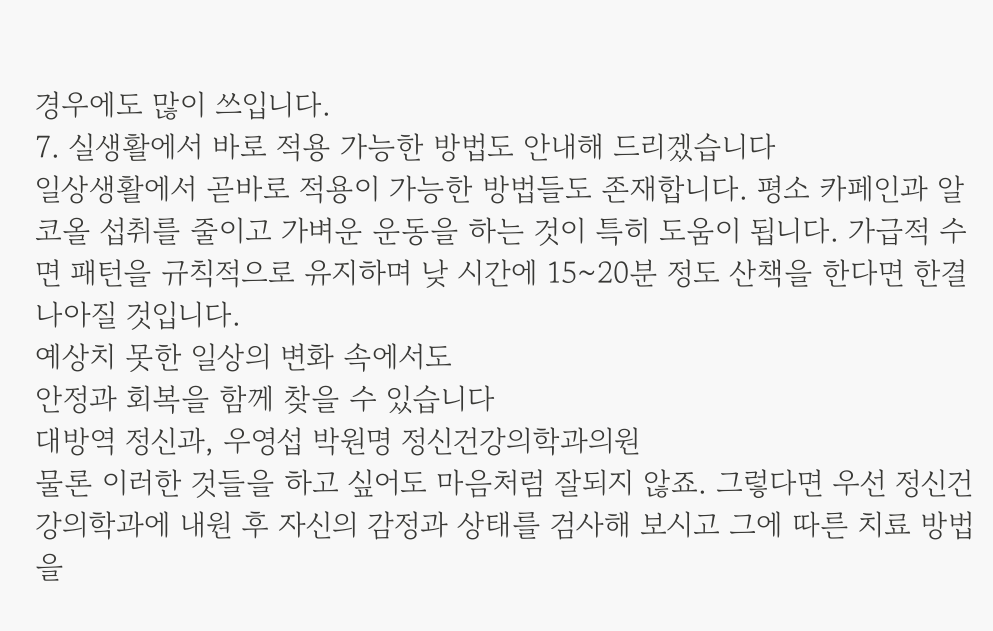경우에도 많이 쓰입니다.
7. 실생활에서 바로 적용 가능한 방법도 안내해 드리겠습니다
일상생활에서 곧바로 적용이 가능한 방법들도 존재합니다. 평소 카페인과 알코올 섭취를 줄이고 가벼운 운동을 하는 것이 특히 도움이 됩니다. 가급적 수면 패턴을 규칙적으로 유지하며 낮 시간에 15~20분 정도 산책을 한다면 한결 나아질 것입니다.
예상치 못한 일상의 변화 속에서도
안정과 회복을 함께 찾을 수 있습니다
대방역 정신과, 우영섭 박원명 정신건강의학과의원
물론 이러한 것들을 하고 싶어도 마음처럼 잘되지 않죠. 그렇다면 우선 정신건강의학과에 내원 후 자신의 감정과 상태를 검사해 보시고 그에 따른 치료 방법을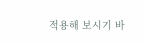적용해 보시기 바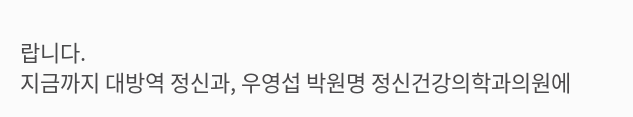랍니다.
지금까지 대방역 정신과, 우영섭 박원명 정신건강의학과의원에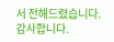서 전해드렸습니다.
감사합니다.